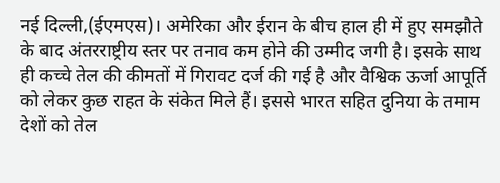नई दिल्ली,(ईएमएस)। अमेरिका और ईरान के बीच हाल ही में हुए समझौते के बाद अंतरराष्ट्रीय स्तर पर तनाव कम होने की उम्मीद जगी है। इसके साथ ही कच्चे तेल की कीमतों में गिरावट दर्ज की गई है और वैश्विक ऊर्जा आपूर्ति को लेकर कुछ राहत के संकेत मिले हैं। इससे भारत सहित दुनिया के तमाम देशों को तेल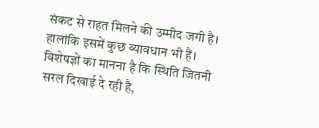संकट से राहत मिलने की उम्मीद जगी है। हालांकि इसमें कुछ व्यावधान भी हैं। विशेषज्ञों का मानना है कि स्थिति जितनी सरल दिखाई दे रही है,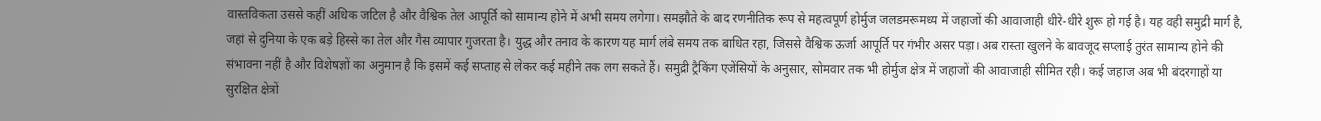वास्तविकता उससे कहीं अधिक जटिल है और वैश्विक तेल आपूर्ति को सामान्य होने में अभी समय लगेगा। समझौते के बाद रणनीतिक रूप से महत्वपूर्ण होर्मुज जलडमरूमध्य में जहाजों की आवाजाही धीरे-धीरे शुरू हो गई है। यह वही समुद्री मार्ग है, जहां से दुनिया के एक बड़े हिस्से का तेल और गैस व्यापार गुजरता है। युद्ध और तनाव के कारण यह मार्ग लंबे समय तक बाधित रहा, जिससे वैश्विक ऊर्जा आपूर्ति पर गंभीर असर पड़ा। अब रास्ता खुलने के बावजूद सप्लाई तुरंत सामान्य होने की संभावना नहीं है और विशेषज्ञों का अनुमान है कि इसमें कई सप्ताह से लेकर कई महीने तक लग सकते हैं। समुद्री ट्रैकिंग एजेंसियों के अनुसार, सोमवार तक भी होर्मुज क्षेत्र में जहाजों की आवाजाही सीमित रही। कई जहाज अब भी बंदरगाहों या सुरक्षित क्षेत्रों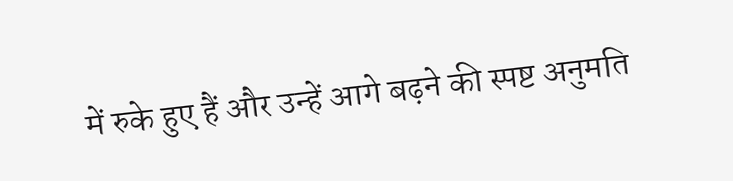में रुके हुए हैं और उन्हें आगे बढ़ने की स्पष्ट अनुमति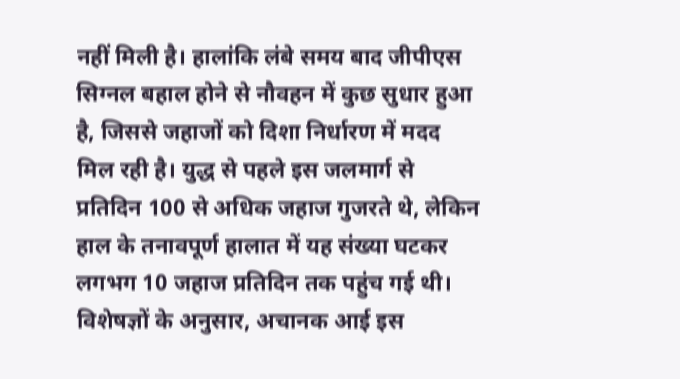नहीं मिली है। हालांकि लंबे समय बाद जीपीएस सिग्नल बहाल होने से नौवहन में कुछ सुधार हुआ है, जिससे जहाजों को दिशा निर्धारण में मदद मिल रही है। युद्ध से पहले इस जलमार्ग से प्रतिदिन 100 से अधिक जहाज गुजरते थे, लेकिन हाल के तनावपूर्ण हालात में यह संख्या घटकर लगभग 10 जहाज प्रतिदिन तक पहुंच गई थी। विशेषज्ञों के अनुसार, अचानक आई इस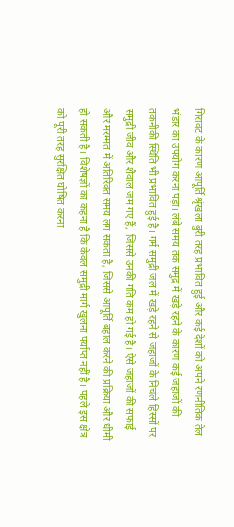गिरावट के कारण आपूर्ति श्रृंखला बुरी तरह प्रभावित हुई और कई देशों को अपने रणनीतिक तेल भंडार का उपयोग करना पड़ा। लंबे समय तक समुद्र में खड़े रहने के कारण कई जहाजों की तकनीकी स्थिति भी प्रभावित हुई है। गर्म समुद्री जल में खड़े रहने से जहाजों के निचले हिस्सों पर समुद्री जीव और शैवाल जम गए हैं, जिससे उनकी गति कम हो गई है। ऐसे जहाजों की सफाई और मरम्मत में अतिरिक्त समय लग सकता है, जिससे आपूर्ति बहाल करने की प्रक्रिया और धीमी हो सकती है। विशेषज्ञों का कहना है कि केवल समुद्री मार्ग खुलना पर्याप्त नहीं है। पहले इस क्षेत्र को पूरी तरह सुरक्षित घोषित करना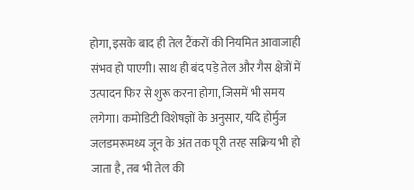होगा, इसके बाद ही तेल टैंकरों की नियमित आवाजाही संभव हो पाएगी। साथ ही बंद पड़े तेल और गैस क्षेत्रों में उत्पादन फिर से शुरू करना होगा, जिसमें भी समय लगेगा। कमोडिटी विशेषज्ञों के अनुसार, यदि होर्मुज जलडमरूमध्य जून के अंत तक पूरी तरह सक्रिय भी हो जाता है, तब भी तेल की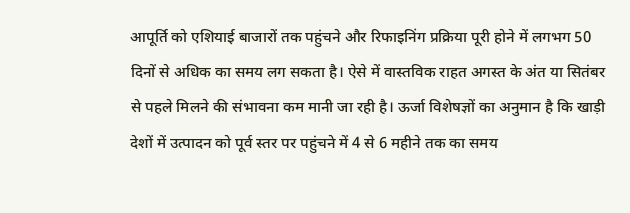आपूर्ति को एशियाई बाजारों तक पहुंचने और रिफाइनिंग प्रक्रिया पूरी होने में लगभग 50 दिनों से अधिक का समय लग सकता है। ऐसे में वास्तविक राहत अगस्त के अंत या सितंबर से पहले मिलने की संभावना कम मानी जा रही है। ऊर्जा विशेषज्ञों का अनुमान है कि खाड़ी देशों में उत्पादन को पूर्व स्तर पर पहुंचने में 4 से 6 महीने तक का समय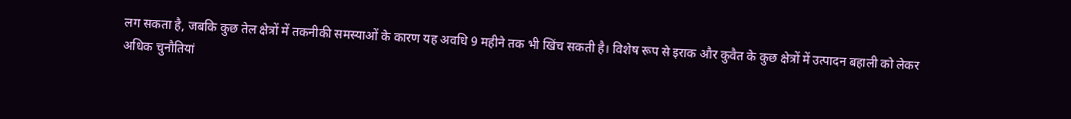लग सकता है, जबकि कुछ तेल क्षेत्रों में तकनीकी समस्याओं के कारण यह अवधि 9 महीने तक भी खिंच सकती है। विशेष रूप से इराक और कुवैत के कुछ क्षेत्रों में उत्पादन बहाली को लेकर अधिक चुनौतियां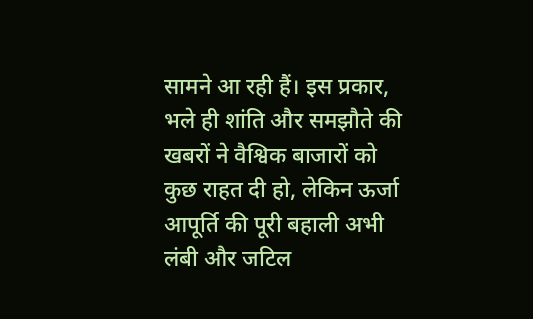सामने आ रही हैं। इस प्रकार, भले ही शांति और समझौते की खबरों ने वैश्विक बाजारों को कुछ राहत दी हो, लेकिन ऊर्जा आपूर्ति की पूरी बहाली अभी लंबी और जटिल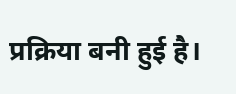प्रक्रिया बनी हुई है।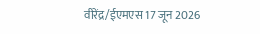वीरेंद्र/ईएमएस 17 जून 2026